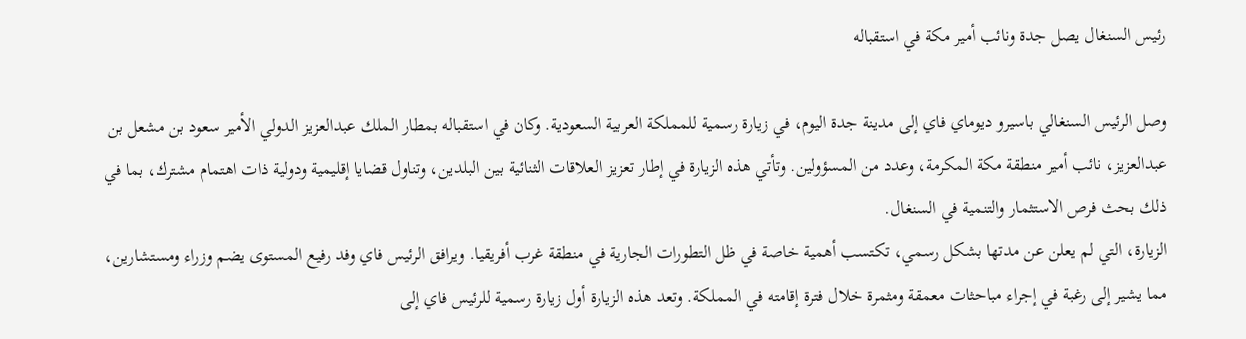رئيس السنغال يصل جدة ونائب أمير مكة في استقباله

وصل الرئيس السنغالي باسيرو ديوماي فاي إلى مدينة جدة اليوم، في زيارة رسمية للمملكة العربية السعودية. وكان في استقباله بمطار الملك عبدالعزيز الدولي الأمير سعود بن مشعل بن عبدالعزيز، نائب أمير منطقة مكة المكرمة، وعدد من المسؤولين. وتأتي هذه الزيارة في إطار تعزيز العلاقات الثنائية بين البلدين، وتناول قضايا إقليمية ودولية ذات اهتمام مشترك، بما في ذلك بحث فرص الاستثمار والتنمية في السنغال.
الزيارة، التي لم يعلن عن مدتها بشكل رسمي، تكتسب أهمية خاصة في ظل التطورات الجارية في منطقة غرب أفريقيا. ويرافق الرئيس فاي وفد رفيع المستوى يضم وزراء ومستشارين، مما يشير إلى رغبة في إجراء مباحثات معمقة ومثمرة خلال فترة إقامته في المملكة. وتعد هذه الزيارة أول زيارة رسمية للرئيس فاي إلى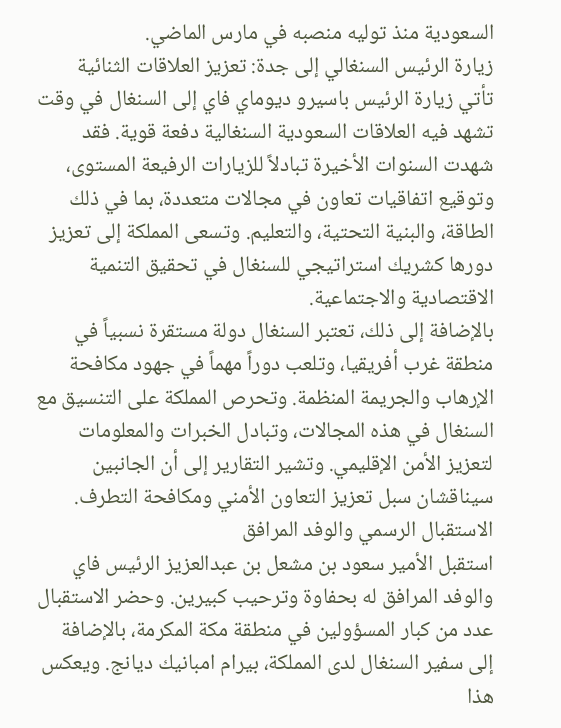السعودية منذ توليه منصبه في مارس الماضي.
زيارة الرئيس السنغالي إلى جدة: تعزيز العلاقات الثنائية
تأتي زيارة الرئيس باسيرو ديوماي فاي إلى السنغال في وقت تشهد فيه العلاقات السعودية السنغالية دفعة قوية. فقد شهدت السنوات الأخيرة تبادلاً للزيارات الرفيعة المستوى، وتوقيع اتفاقيات تعاون في مجالات متعددة، بما في ذلك الطاقة، والبنية التحتية، والتعليم. وتسعى المملكة إلى تعزيز دورها كشريك استراتيجي للسنغال في تحقيق التنمية الاقتصادية والاجتماعية.
بالإضافة إلى ذلك، تعتبر السنغال دولة مستقرة نسبياً في منطقة غرب أفريقيا، وتلعب دوراً مهماً في جهود مكافحة الإرهاب والجريمة المنظمة. وتحرص المملكة على التنسيق مع السنغال في هذه المجالات، وتبادل الخبرات والمعلومات لتعزيز الأمن الإقليمي. وتشير التقارير إلى أن الجانبين سيناقشان سبل تعزيز التعاون الأمني ومكافحة التطرف.
الاستقبال الرسمي والوفد المرافق
استقبل الأمير سعود بن مشعل بن عبدالعزيز الرئيس فاي والوفد المرافق له بحفاوة وترحيب كبيرين. وحضر الاستقبال عدد من كبار المسؤولين في منطقة مكة المكرمة، بالإضافة إلى سفير السنغال لدى المملكة، بيرام امبانيك ديانج. ويعكس هذا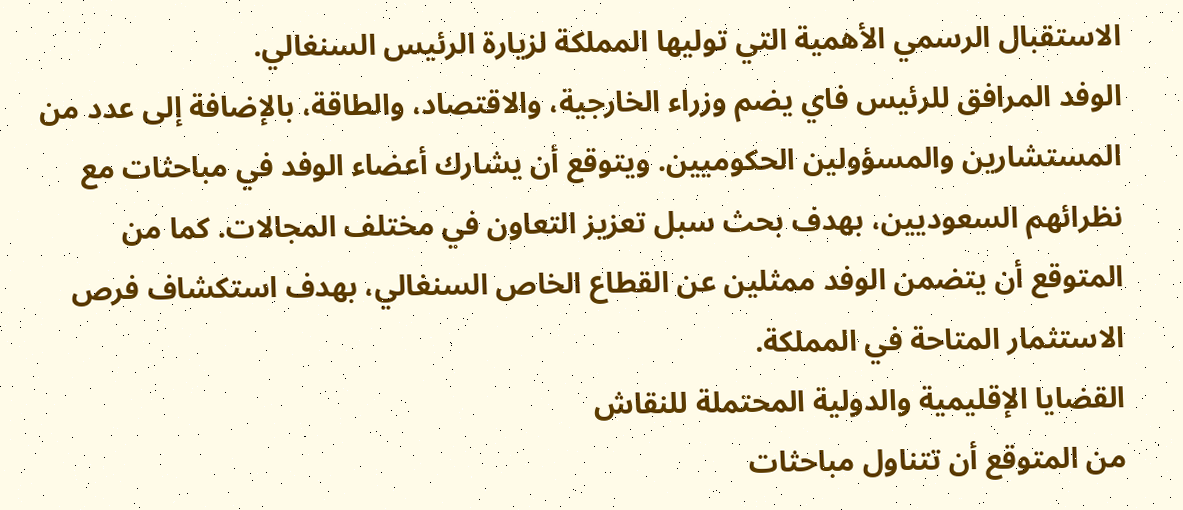الاستقبال الرسمي الأهمية التي توليها المملكة لزيارة الرئيس السنغالي.
الوفد المرافق للرئيس فاي يضم وزراء الخارجية، والاقتصاد، والطاقة، بالإضافة إلى عدد من المستشارين والمسؤولين الحكوميين. ويتوقع أن يشارك أعضاء الوفد في مباحثات مع نظرائهم السعوديين، بهدف بحث سبل تعزيز التعاون في مختلف المجالات. كما من المتوقع أن يتضمن الوفد ممثلين عن القطاع الخاص السنغالي، بهدف استكشاف فرص الاستثمار المتاحة في المملكة.
القضايا الإقليمية والدولية المحتملة للنقاش
من المتوقع أن تتناول مباحثات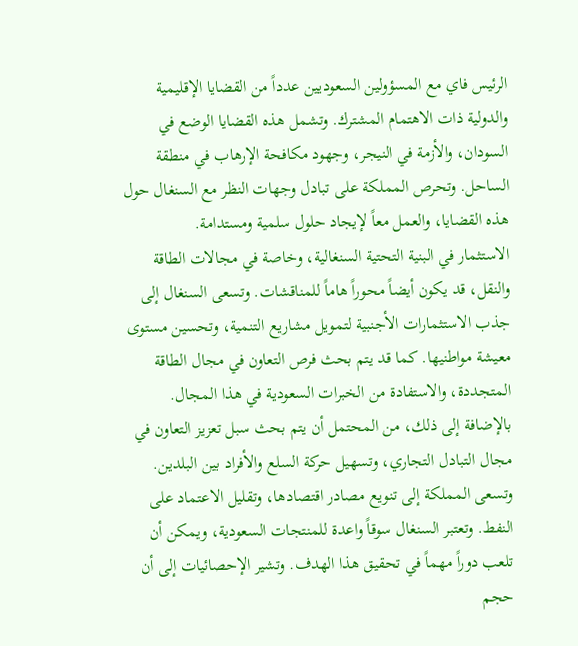الرئيس فاي مع المسؤولين السعوديين عدداً من القضايا الإقليمية والدولية ذات الاهتمام المشترك. وتشمل هذه القضايا الوضع في السودان، والأزمة في النيجر، وجهود مكافحة الإرهاب في منطقة الساحل. وتحرص المملكة على تبادل وجهات النظر مع السنغال حول هذه القضايا، والعمل معاً لإيجاد حلول سلمية ومستدامة.
الاستثمار في البنية التحتية السنغالية، وخاصة في مجالات الطاقة والنقل، قد يكون أيضاً محوراً هاماً للمناقشات. وتسعى السنغال إلى جذب الاستثمارات الأجنبية لتمويل مشاريع التنمية، وتحسين مستوى معيشة مواطنيها. كما قد يتم بحث فرص التعاون في مجال الطاقة المتجددة، والاستفادة من الخبرات السعودية في هذا المجال.
بالإضافة إلى ذلك، من المحتمل أن يتم بحث سبل تعزيز التعاون في مجال التبادل التجاري، وتسهيل حركة السلع والأفراد بين البلدين. وتسعى المملكة إلى تنويع مصادر اقتصادها، وتقليل الاعتماد على النفط. وتعتبر السنغال سوقاً واعدة للمنتجات السعودية، ويمكن أن تلعب دوراً مهماً في تحقيق هذا الهدف. وتشير الإحصائيات إلى أن حجم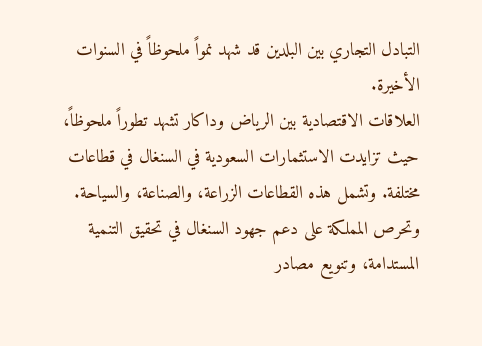التبادل التجاري بين البلدين قد شهد نمواً ملحوظاً في السنوات الأخيرة.
العلاقات الاقتصادية بين الرياض وداكار تشهد تطوراً ملحوظاً، حيث تزايدت الاستثمارات السعودية في السنغال في قطاعات مختلفة. وتشمل هذه القطاعات الزراعة، والصناعة، والسياحة. وتحرص المملكة على دعم جهود السنغال في تحقيق التنمية المستدامة، وتنويع مصادر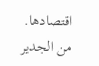اقتصادها.
من الجدير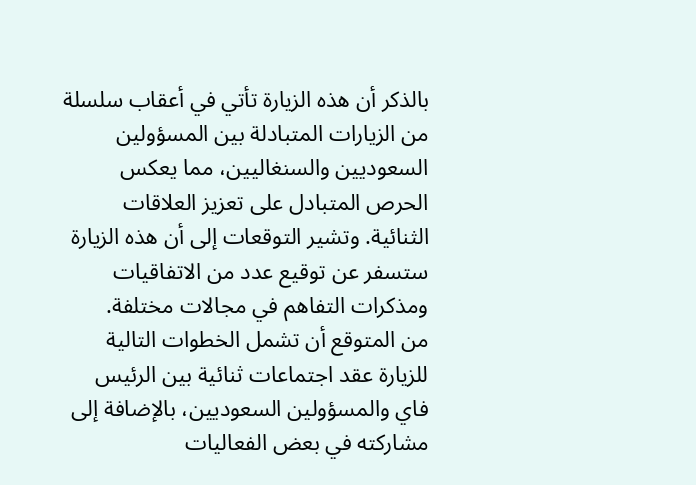بالذكر أن هذه الزيارة تأتي في أعقاب سلسلة من الزيارات المتبادلة بين المسؤولين السعوديين والسنغاليين، مما يعكس الحرص المتبادل على تعزيز العلاقات الثنائية. وتشير التوقعات إلى أن هذه الزيارة ستسفر عن توقيع عدد من الاتفاقيات ومذكرات التفاهم في مجالات مختلفة.
من المتوقع أن تشمل الخطوات التالية للزيارة عقد اجتماعات ثنائية بين الرئيس فاي والمسؤولين السعوديين، بالإضافة إلى مشاركته في بعض الفعاليات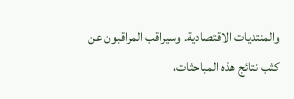والمنتديات الاقتصادية. وسيراقب المراقبون عن كثب نتائج هذه المباحثات،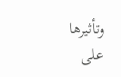وتأثيرها على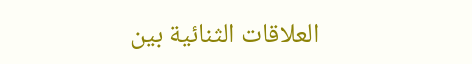العلاقات الثنائية بين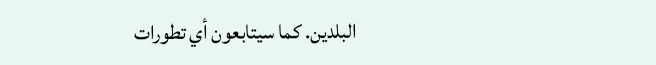البلدين. كما سيتابعون أي تطورات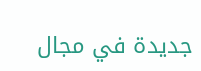جديدة في مجال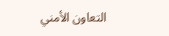التعاون الأمني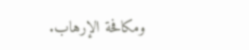ومكافحة الإرهاب.